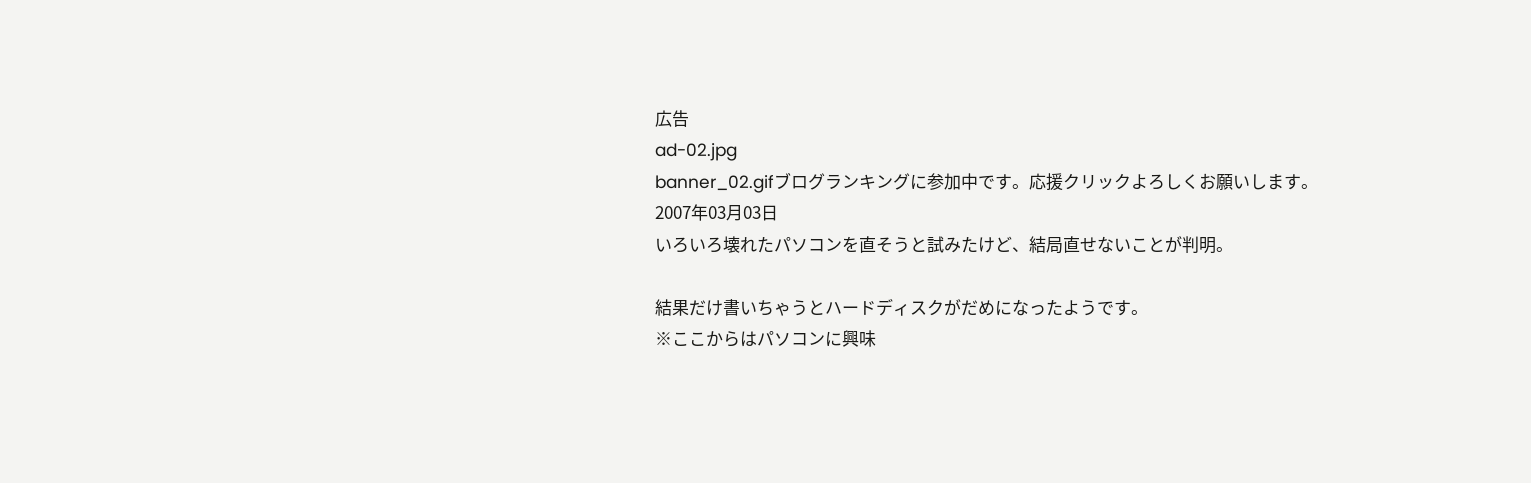広告
ad-02.jpg
banner_02.gifブログランキングに参加中です。応援クリックよろしくお願いします。
2007年03月03日
いろいろ壊れたパソコンを直そうと試みたけど、結局直せないことが判明。

結果だけ書いちゃうとハードディスクがだめになったようです。
※ここからはパソコンに興味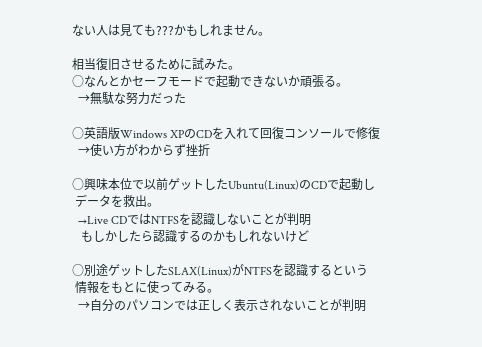ない人は見ても???かもしれません。

相当復旧させるために試みた。
○なんとかセーフモードで起動できないか頑張る。
  →無駄な努力だった

○英語版Windows XPのCDを入れて回復コンソールで修復
  →使い方がわからず挫折

○興味本位で以前ゲットしたUbuntu(Linux)のCDで起動し
 データを救出。
  →Live CDではNTFSを認識しないことが判明
   もしかしたら認識するのかもしれないけど

○別途ゲットしたSLAX(Linux)がNTFSを認識するという
 情報をもとに使ってみる。
  →自分のパソコンでは正しく表示されないことが判明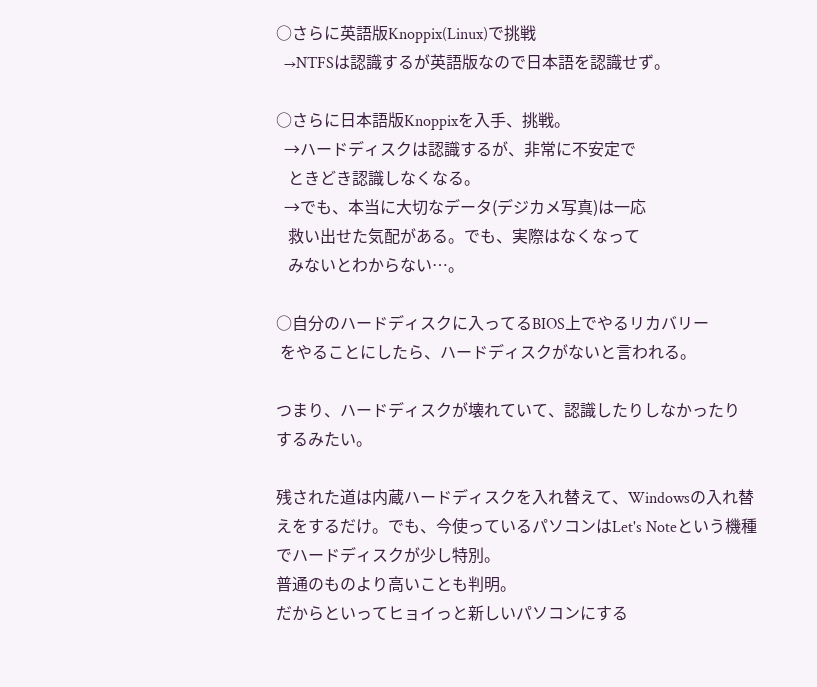○さらに英語版Knoppix(Linux)で挑戦
  →NTFSは認識するが英語版なので日本語を認識せず。

○さらに日本語版Knoppixを入手、挑戦。
  →ハードディスクは認識するが、非常に不安定で
   ときどき認識しなくなる。
  →でも、本当に大切なデータ(デジカメ写真)は一応
   救い出せた気配がある。でも、実際はなくなって
   みないとわからない…。

○自分のハードディスクに入ってるBIOS上でやるリカバリー
 をやることにしたら、ハードディスクがないと言われる。

つまり、ハードディスクが壊れていて、認識したりしなかったり
するみたい。

残された道は内蔵ハードディスクを入れ替えて、Windowsの入れ替えをするだけ。でも、今使っているパソコンはLet's Noteという機種でハードディスクが少し特別。
普通のものより高いことも判明。
だからといってヒョイっと新しいパソコンにする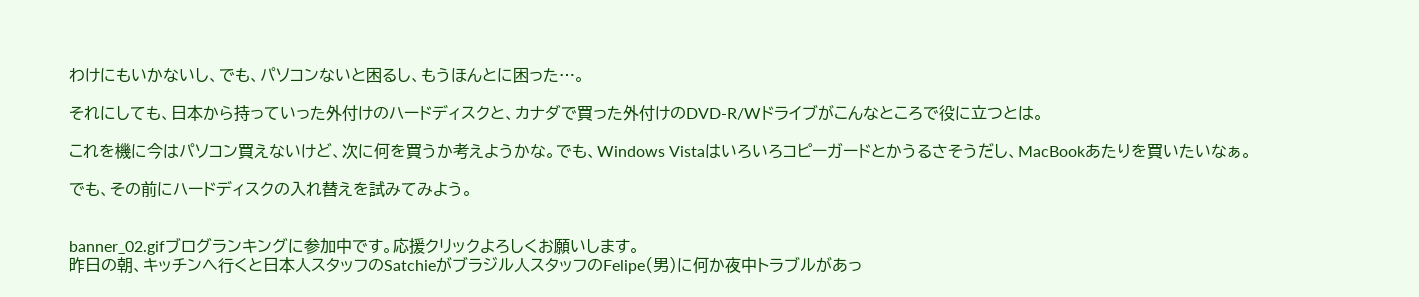わけにもいかないし、でも、パソコンないと困るし、もうほんとに困った…。

それにしても、日本から持っていった外付けのハードディスクと、カナダで買った外付けのDVD-R/Wドライブがこんなところで役に立つとは。

これを機に今はパソコン買えないけど、次に何を買うか考えようかな。でも、Windows Vistaはいろいろコピーガードとかうるさそうだし、MacBookあたりを買いたいなぁ。

でも、その前にハードディスクの入れ替えを試みてみよう。


banner_02.gifブログランキングに参加中です。応援クリックよろしくお願いします。
昨日の朝、キッチンへ行くと日本人スタッフのSatchieがブラジル人スタッフのFelipe(男)に何か夜中トラブルがあっ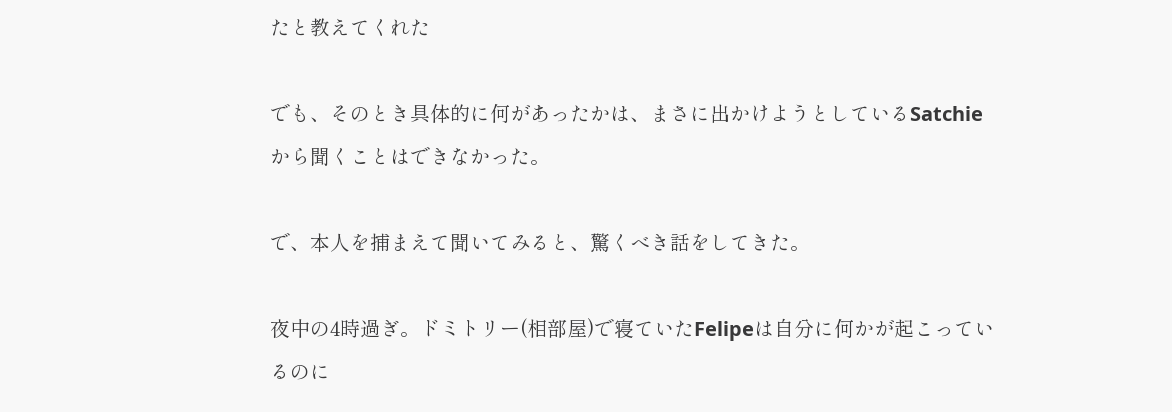たと教えてくれた

でも、そのとき具体的に何があったかは、まさに出かけようとしているSatchieから聞くことはできなかった。

で、本人を捕まえて聞いてみると、驚くべき話をしてきた。

夜中の4時過ぎ。ドミトリー(相部屋)で寝ていたFelipeは自分に何かが起こっているのに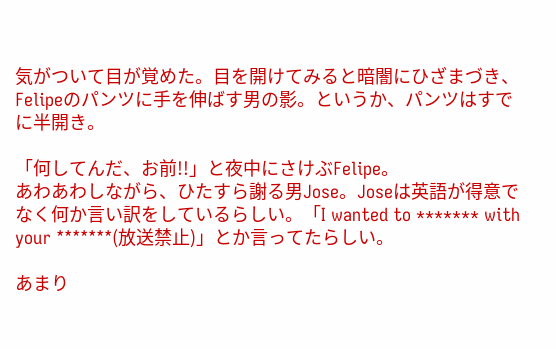気がついて目が覚めた。目を開けてみると暗闇にひざまづき、Felipeのパンツに手を伸ばす男の影。というか、パンツはすでに半開き。

「何してんだ、お前!!」と夜中にさけぶFelipe。
あわあわしながら、ひたすら謝る男Jose。Joseは英語が得意でなく何か言い訳をしているらしい。「I wanted to ******* with your *******(放送禁止)」とか言ってたらしい。

あまり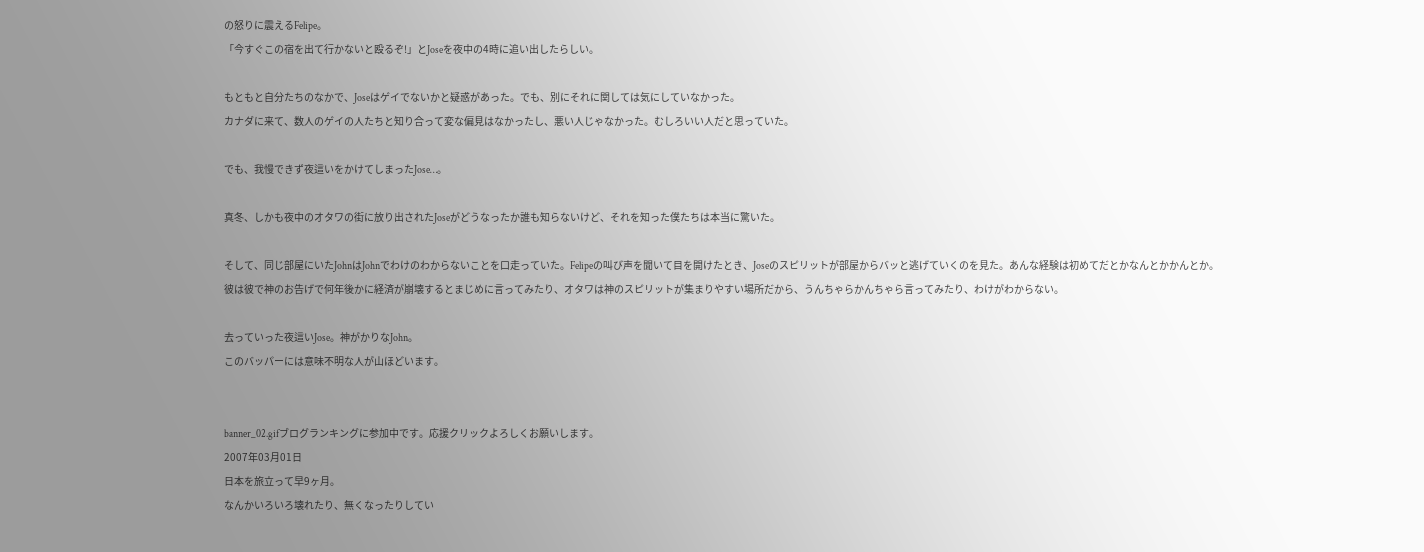の怒りに震えるFelipe。
「今すぐこの宿を出て行かないと殴るぞ!」とJoseを夜中の4時に追い出したらしい。

もともと自分たちのなかで、Joseはゲイでないかと疑惑があった。でも、別にそれに関しては気にしていなかった。
カナダに来て、数人のゲイの人たちと知り合って変な偏見はなかったし、悪い人じゃなかった。むしろいい人だと思っていた。

でも、我慢できず夜這いをかけてしまったJose…。

真冬、しかも夜中のオタワの街に放り出されたJoseがどうなったか誰も知らないけど、それを知った僕たちは本当に驚いた。

そして、同じ部屋にいたJohnはJohnでわけのわからないことを口走っていた。Felipeの叫び声を聞いて目を開けたとき、Joseのスピリットが部屋からバッと逃げていくのを見た。あんな経験は初めてだとかなんとかかんとか。
彼は彼で神のお告げで何年後かに経済が崩壊するとまじめに言ってみたり、オタワは神のスピリットが集まりやすい場所だから、うんちゃらかんちゃら言ってみたり、わけがわからない。

去っていった夜這いJose。神がかりなJohn。
このバッパーには意味不明な人が山ほどいます。


banner_02.gifブログランキングに参加中です。応援クリックよろしくお願いします。
2007年03月01日
日本を旅立って早9ヶ月。
なんかいろいろ壊れたり、無くなったりしてい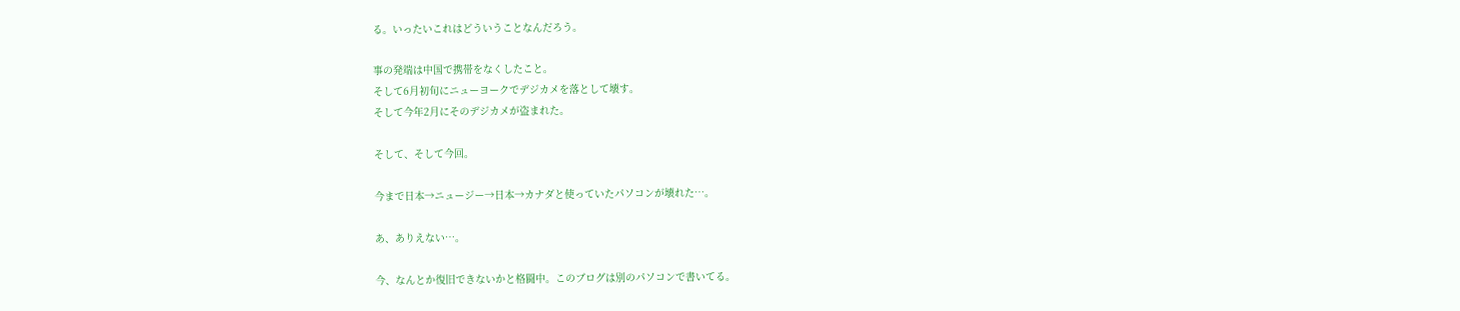る。いったいこれはどういうことなんだろう。

事の発端は中国で携帯をなくしたこと。
そして6月初旬にニューヨークでデジカメを落として壊す。
そして今年2月にそのデジカメが盗まれた。

そして、そして今回。

今まで日本→ニュージー→日本→カナダと使っていたパソコンが壊れた…。

あ、ありえない…。

今、なんとか復旧できないかと格闘中。このブログは別のパソコンで書いてる。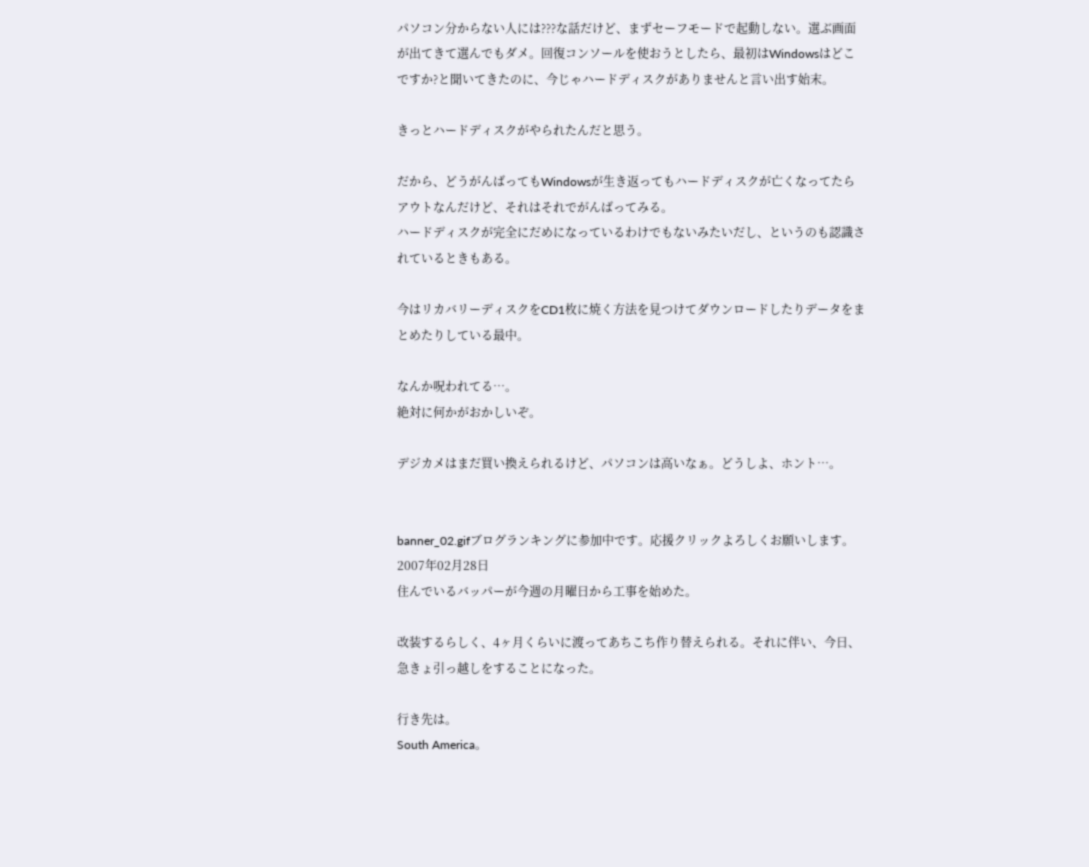パソコン分からない人には???な話だけど、まずセーフモードで起動しない。選ぶ画面が出てきて選んでもダメ。回復コンソールを使おうとしたら、最初はWindowsはどこですか?と聞いてきたのに、今じゃハードディスクがありませんと言い出す始末。

きっとハードディスクがやられたんだと思う。

だから、どうがんばってもWindowsが生き返ってもハードディスクが亡くなってたらアウトなんだけど、それはそれでがんばってみる。
ハードディスクが完全にだめになっているわけでもないみたいだし、というのも認識されているときもある。

今はリカバリーディスクをCD1枚に焼く方法を見つけてダウンロードしたりデータをまとめたりしている最中。

なんか呪われてる…。
絶対に何かがおかしいぞ。

デジカメはまだ買い換えられるけど、パソコンは高いなぁ。どうしよ、ホント…。


banner_02.gifブログランキングに参加中です。応援クリックよろしくお願いします。
2007年02月28日
住んでいるバッパーが今週の月曜日から工事を始めた。

改装するらしく、4ヶ月くらいに渡ってあちこち作り替えられる。それに伴い、今日、急きょ引っ越しをすることになった。

行き先は。
South America。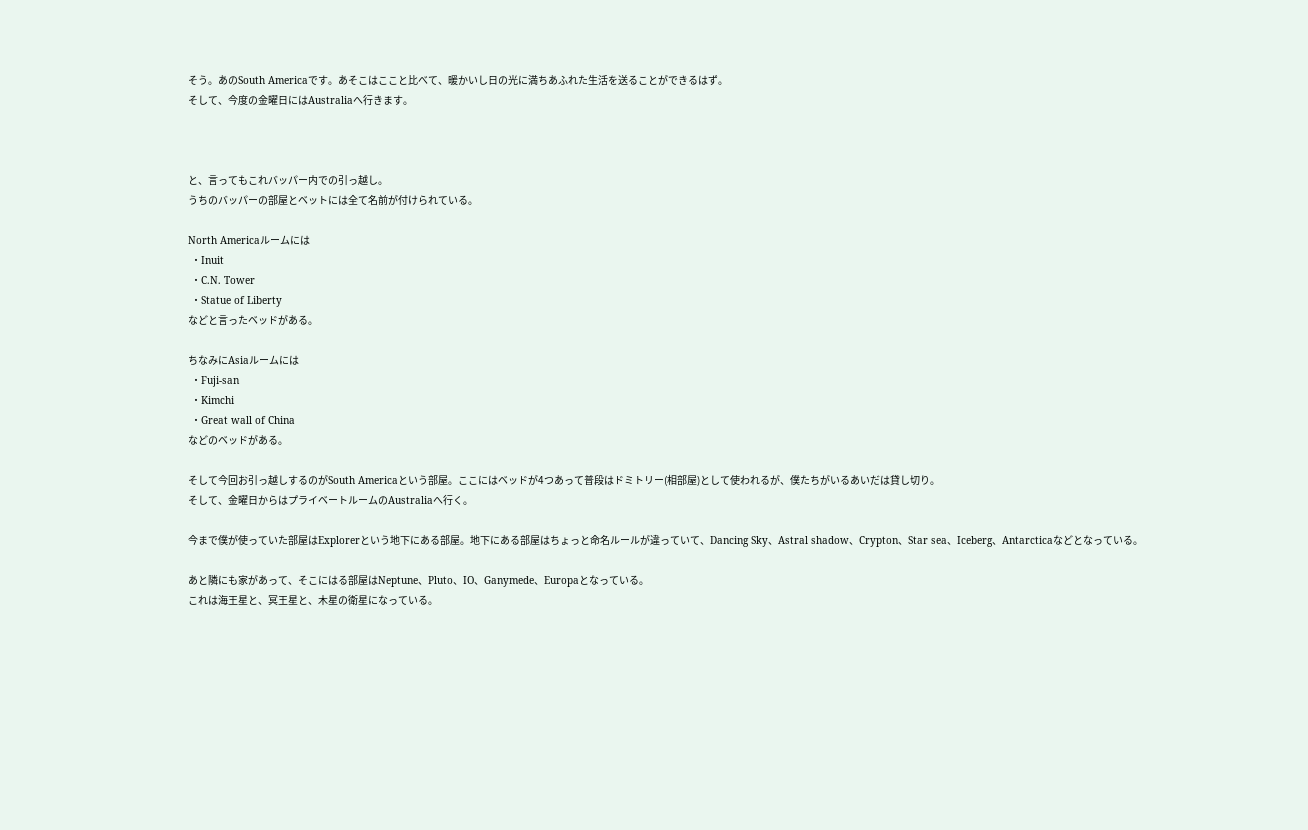そう。あのSouth Americaです。あそこはここと比べて、暖かいし日の光に満ちあふれた生活を送ることができるはず。
そして、今度の金曜日にはAustraliaへ行きます。



と、言ってもこれバッパー内での引っ越し。
うちのバッパーの部屋とベットには全て名前が付けられている。

North Americaルームには
 ・Inuit
 ・C.N. Tower
 ・Statue of Liberty
などと言ったベッドがある。

ちなみにAsiaルームには
 ・Fuji-san
 ・Kimchi
 ・Great wall of China
などのベッドがある。

そして今回お引っ越しするのがSouth Americaという部屋。ここにはベッドが4つあって普段はドミトリー(相部屋)として使われるが、僕たちがいるあいだは貸し切り。
そして、金曜日からはプライベートルームのAustraliaへ行く。

今まで僕が使っていた部屋はExplorerという地下にある部屋。地下にある部屋はちょっと命名ルールが違っていて、Dancing Sky、Astral shadow、Crypton、Star sea、Iceberg、Antarcticaなどとなっている。

あと隣にも家があって、そこにはる部屋はNeptune、Pluto、IO、Ganymede、Europaとなっている。
これは海王星と、冥王星と、木星の衛星になっている。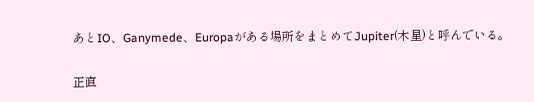あとIO、Ganymede、Europaがある場所をまとめてJupiter(木星)と呼んでいる。

正直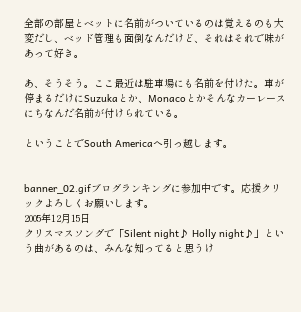全部の部屋とベットに名前がついているのは覚えるのも大変だし、ベッド管理も面倒なんだけど、それはそれで味があって好き。

あ、そうそう。ここ最近は駐車場にも名前を付けた。車が停まるだけにSuzukaとか、Monacoとかそんなカーレースにちなんだ名前が付けられている。

ということでSouth Americaへ引っ越します。


banner_02.gifブログランキングに参加中です。応援クリックよろしくお願いします。
2005年12月15日
クリスマスソングで「Silent night♪ Holly night♪」という曲があるのは、みんな知ってると思うけ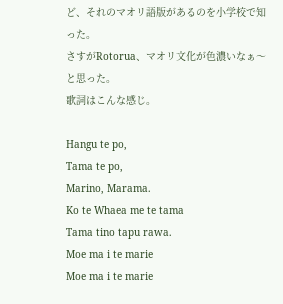ど、それのマオリ語版があるのを小学校で知った。
さすがRotorua、マオリ文化が色濃いなぁ〜と思った。
歌詞はこんな感じ。

Hangu te po,
Tama te po,
Marino, Marama.
Ko te Whaea me te tama
Tama tino tapu rawa.
Moe ma i te marie
Moe ma i te marie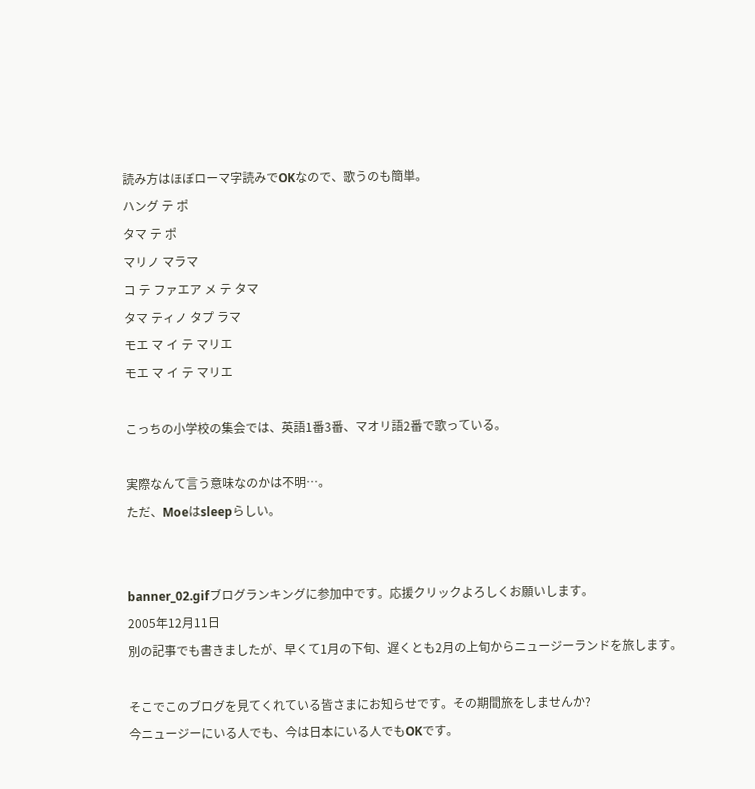読み方はほぼローマ字読みでOKなので、歌うのも簡単。
ハング テ ポ
タマ テ ポ
マリノ マラマ
コ テ ファエア メ テ タマ
タマ ティノ タプ ラマ
モエ マ イ テ マリエ
モエ マ イ テ マリエ

こっちの小学校の集会では、英語1番3番、マオリ語2番で歌っている。

実際なんて言う意味なのかは不明…。
ただ、Moeはsleepらしい。


banner_02.gifブログランキングに参加中です。応援クリックよろしくお願いします。
2005年12月11日
別の記事でも書きましたが、早くて1月の下旬、遅くとも2月の上旬からニュージーランドを旅します。

そこでこのブログを見てくれている皆さまにお知らせです。その期間旅をしませんか?
今ニュージーにいる人でも、今は日本にいる人でもOKです。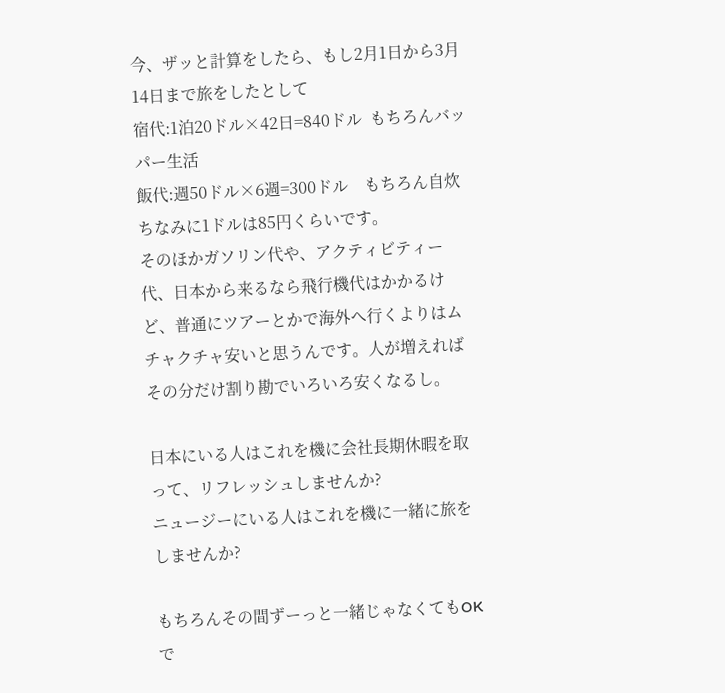今、ザッと計算をしたら、もし2月1日から3月14日まで旅をしたとして
宿代:1泊20ドル×42日=840ドル  もちろんバッパー生活
飯代:週50ドル×6週=300ドル    もちろん自炊
ちなみに1ドルは85円くらいです。
そのほかガソリン代や、アクティビティー代、日本から来るなら飛行機代はかかるけど、普通にツアーとかで海外へ行くよりはムチャクチャ安いと思うんです。人が増えればその分だけ割り勘でいろいろ安くなるし。

日本にいる人はこれを機に会社長期休暇を取って、リフレッシュしませんか?
ニュージーにいる人はこれを機に一緒に旅をしませんか?

もちろんその間ずーっと一緒じゃなくてもOKで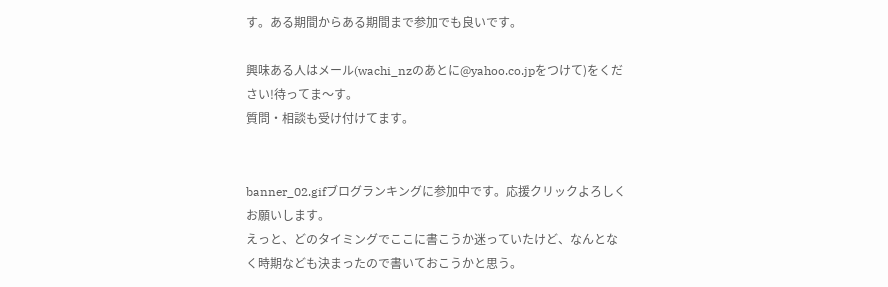す。ある期間からある期間まで参加でも良いです。

興味ある人はメール(wachi_nzのあとに@yahoo.co.jpをつけて)をください!待ってま〜す。
質問・相談も受け付けてます。


banner_02.gifブログランキングに参加中です。応援クリックよろしくお願いします。
えっと、どのタイミングでここに書こうか迷っていたけど、なんとなく時期なども決まったので書いておこうかと思う。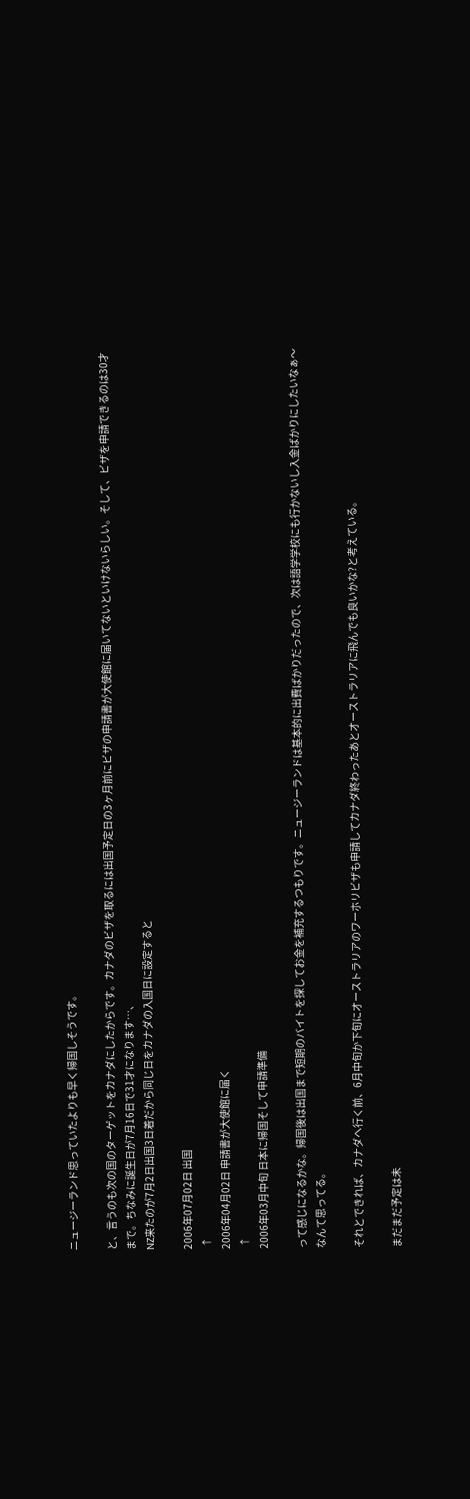ニュージーランド思っていたよりも早く帰国しそうです。

と、言うのも次の国のターゲットをカナダにしたからです。カナダのビザを取るには出国予定日の3ヶ月前にビザの申請書が大使館に届いてないといけないらしい。そして、ビザを申請できるのは30才まで。ちなみに誕生日が7月16日で31才になります…、
NZ来たのが7月2日出国3日着だから同じ日をカナダの入国日に設定すると

2006年07月02日 出国
 ↑
2006年04月02日 申請書が大使館に届く
 ↑
2006年03月中旬 日本に帰国そして申請準備

って感じになるかな。帰国後は出国まで短期のバイトを探してお金を補充するつもりです。ニュージーランドは基本的に出費ばかりだったので、次は語学学校にも行かないし入金ばかりにしたいなぁ〜なんて思ってる。

それとできれば、カナダへ行く前、6月中旬か下旬にオーストラリアのワーホリビザも申請してカナダ終わったあとオーストラリアに飛んでも良いかな?と考えている。

まだまだ予定は未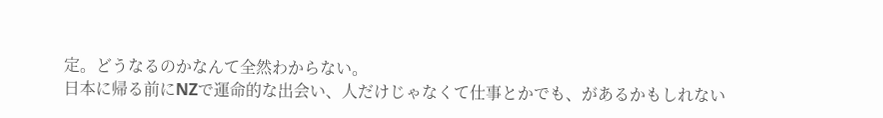定。どうなるのかなんて全然わからない。
日本に帰る前にNZで運命的な出会い、人だけじゃなくて仕事とかでも、があるかもしれない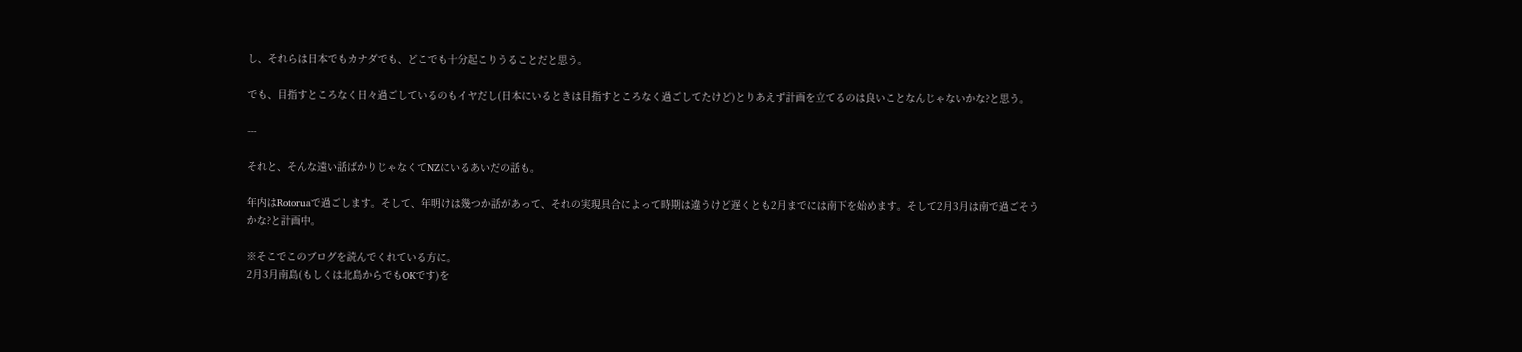し、それらは日本でもカナダでも、どこでも十分起こりうることだと思う。

でも、目指すところなく日々過ごしているのもイヤだし(日本にいるときは目指すところなく過ごしてたけど)とりあえず計画を立てるのは良いことなんじゃないかな?と思う。

---

それと、そんな遠い話ばかりじゃなくてNZにいるあいだの話も。

年内はRotoruaで過ごします。そして、年明けは幾つか話があって、それの実現具合によって時期は違うけど遅くとも2月までには南下を始めます。そして2月3月は南で過ごそうかな?と計画中。

※そこでこのブログを読んでくれている方に。
2月3月南島(もしくは北島からでもOKです)を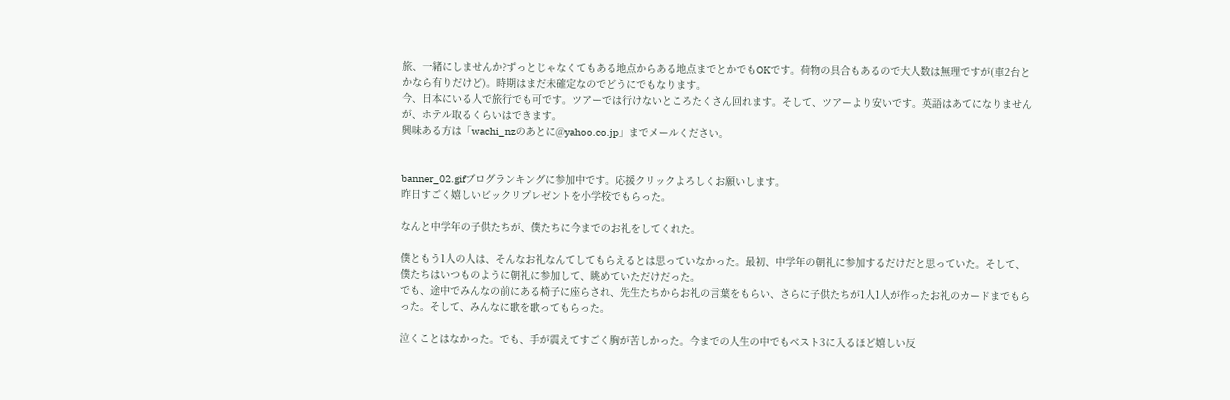旅、一緒にしませんか?ずっとじゃなくてもある地点からある地点までとかでもOKです。荷物の具合もあるので大人数は無理ですが(車2台とかなら有りだけど)。時期はまだ未確定なのでどうにでもなります。
今、日本にいる人で旅行でも可です。ツアーでは行けないところたくさん回れます。そして、ツアーより安いです。英語はあてになりませんが、ホテル取るくらいはできます。
興味ある方は「wachi_nzのあとに@yahoo.co.jp」までメールください。


banner_02.gifブログランキングに参加中です。応援クリックよろしくお願いします。
昨日すごく嬉しいビックリプレゼントを小学校でもらった。

なんと中学年の子供たちが、僕たちに今までのお礼をしてくれた。

僕ともう1人の人は、そんなお礼なんてしてもらえるとは思っていなかった。最初、中学年の朝礼に参加するだけだと思っていた。そして、僕たちはいつものように朝礼に参加して、眺めていただけだった。
でも、途中でみんなの前にある椅子に座らされ、先生たちからお礼の言葉をもらい、さらに子供たちが1人1人が作ったお礼のカードまでもらった。そして、みんなに歌を歌ってもらった。

泣くことはなかった。でも、手が震えてすごく胸が苦しかった。今までの人生の中でもベスト3に入るほど嬉しい反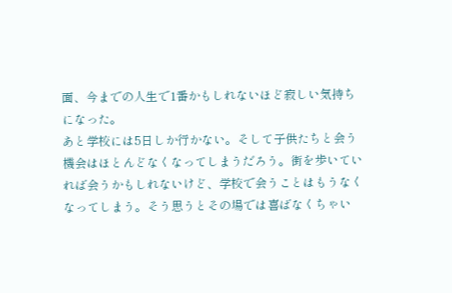面、今までの人生で1番かもしれないほど寂しい気持ちになった。
あと学校には5日しか行かない。そして子供たちと会う機会はほとんどなくなってしまうだろう。街を歩いていれば会うかもしれないけど、学校で会うことはもうなくなってしまう。そう思うとその場では喜ばなくちゃい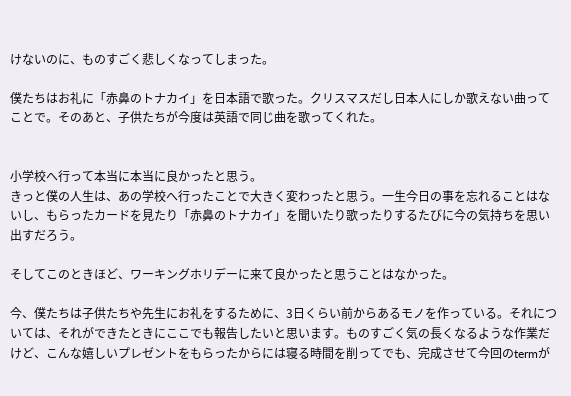けないのに、ものすごく悲しくなってしまった。

僕たちはお礼に「赤鼻のトナカイ」を日本語で歌った。クリスマスだし日本人にしか歌えない曲ってことで。そのあと、子供たちが今度は英語で同じ曲を歌ってくれた。


小学校へ行って本当に本当に良かったと思う。
きっと僕の人生は、あの学校へ行ったことで大きく変わったと思う。一生今日の事を忘れることはないし、もらったカードを見たり「赤鼻のトナカイ」を聞いたり歌ったりするたびに今の気持ちを思い出すだろう。

そしてこのときほど、ワーキングホリデーに来て良かったと思うことはなかった。

今、僕たちは子供たちや先生にお礼をするために、3日くらい前からあるモノを作っている。それについては、それができたときにここでも報告したいと思います。ものすごく気の長くなるような作業だけど、こんな嬉しいプレゼントをもらったからには寝る時間を削ってでも、完成させて今回のtermが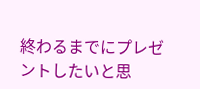終わるまでにプレゼントしたいと思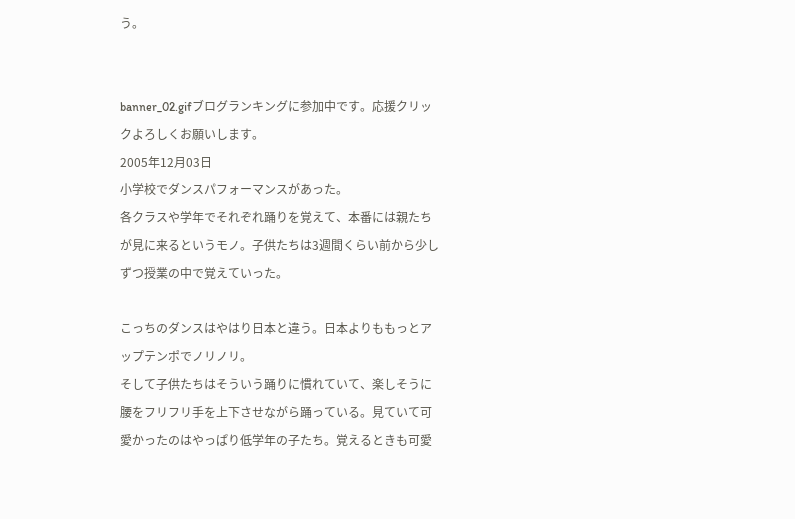う。


banner_02.gifブログランキングに参加中です。応援クリックよろしくお願いします。
2005年12月03日
小学校でダンスパフォーマンスがあった。
各クラスや学年でそれぞれ踊りを覚えて、本番には親たちが見に来るというモノ。子供たちは3週間くらい前から少しずつ授業の中で覚えていった。

こっちのダンスはやはり日本と違う。日本よりももっとアップテンポでノリノリ。
そして子供たちはそういう踊りに慣れていて、楽しそうに腰をフリフリ手を上下させながら踊っている。見ていて可愛かったのはやっぱり低学年の子たち。覚えるときも可愛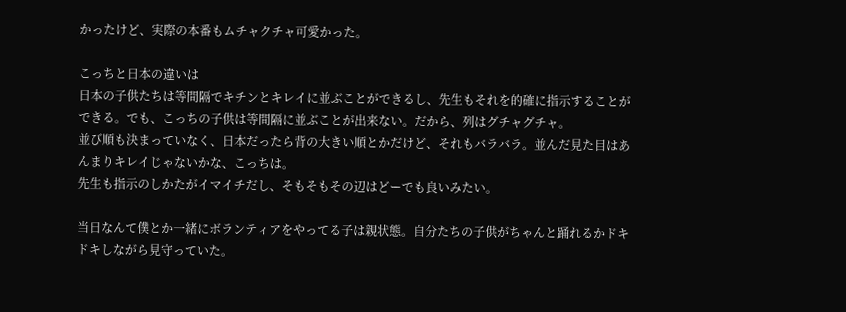かったけど、実際の本番もムチャクチャ可愛かった。

こっちと日本の違いは
日本の子供たちは等間隔でキチンとキレイに並ぶことができるし、先生もそれを的確に指示することができる。でも、こっちの子供は等間隔に並ぶことが出来ない。だから、列はグチャグチャ。
並び順も決まっていなく、日本だったら背の大きい順とかだけど、それもバラバラ。並んだ見た目はあんまりキレイじゃないかな、こっちは。
先生も指示のしかたがイマイチだし、そもそもその辺はどーでも良いみたい。

当日なんて僕とか一緒にボランティアをやってる子は親状態。自分たちの子供がちゃんと踊れるかドキドキしながら見守っていた。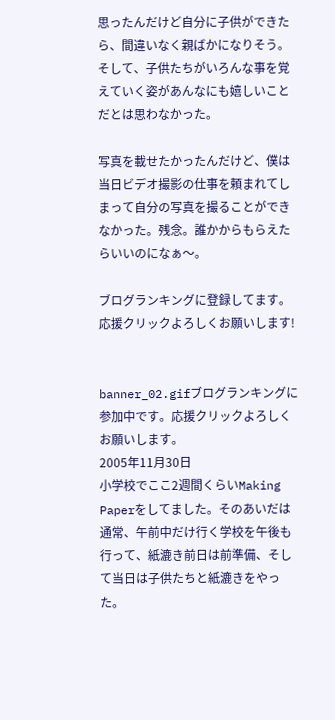思ったんだけど自分に子供ができたら、間違いなく親ばかになりそう。そして、子供たちがいろんな事を覚えていく姿があんなにも嬉しいことだとは思わなかった。

写真を載せたかったんだけど、僕は当日ビデオ撮影の仕事を頼まれてしまって自分の写真を撮ることができなかった。残念。誰かからもらえたらいいのになぁ〜。

ブログランキングに登録してます。
応援クリックよろしくお願いします!


banner_02.gifブログランキングに参加中です。応援クリックよろしくお願いします。
2005年11月30日
小学校でここ2週間くらいMaking Paperをしてました。そのあいだは通常、午前中だけ行く学校を午後も行って、紙漉き前日は前準備、そして当日は子供たちと紙漉きをやった。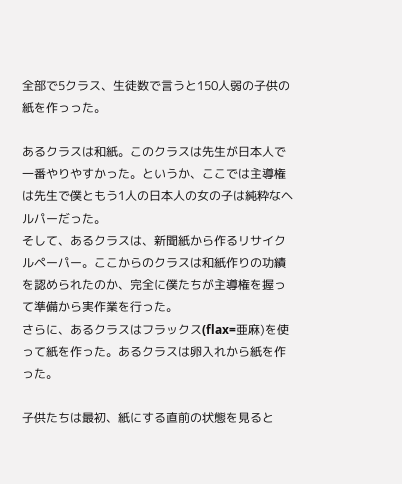全部で5クラス、生徒数で言うと150人弱の子供の紙を作っった。

あるクラスは和紙。このクラスは先生が日本人で一番やりやすかった。というか、ここでは主導権は先生で僕ともう1人の日本人の女の子は純粋なヘルパーだった。
そして、あるクラスは、新聞紙から作るリサイクルペーパー。ここからのクラスは和紙作りの功績を認められたのか、完全に僕たちが主導権を握って準備から実作業を行った。
さらに、あるクラスはフラックス(flax=亜麻)を使って紙を作った。あるクラスは卵入れから紙を作った。

子供たちは最初、紙にする直前の状態を見ると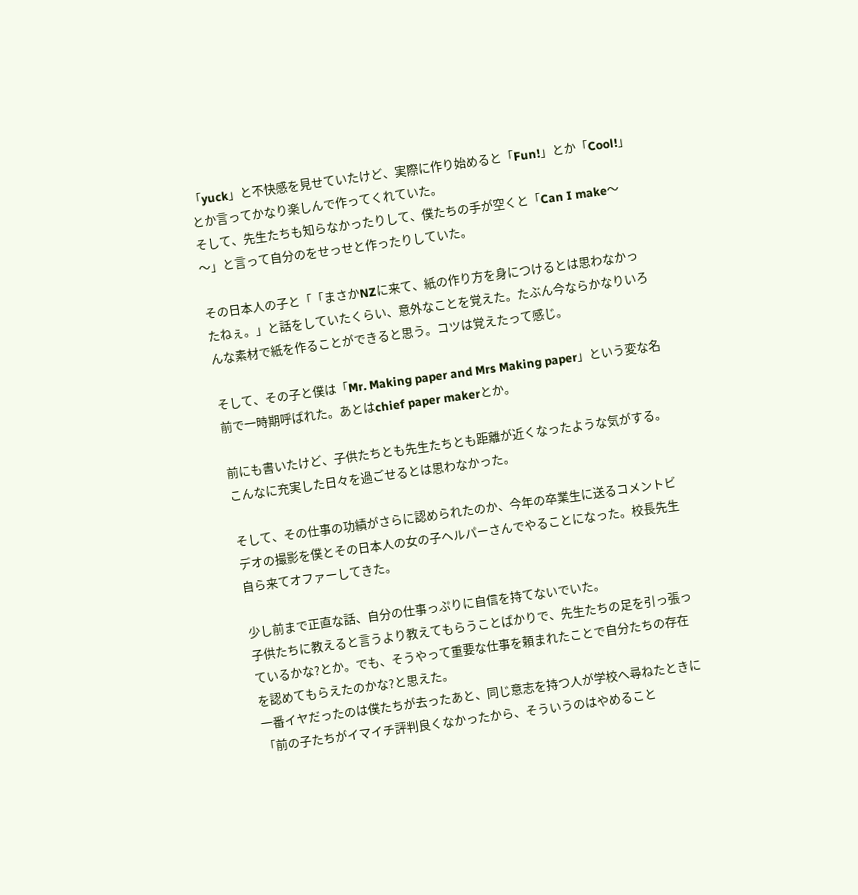「yuck」と不快感を見せていたけど、実際に作り始めると「Fun!」とか「Cool!」とか言ってかなり楽しんで作ってくれていた。
そして、先生たちも知らなかったりして、僕たちの手が空くと「Can I make〜〜」と言って自分のをせっせと作ったりしていた。

その日本人の子と「「まさかNZに来て、紙の作り方を身につけるとは思わなかったねぇ。」と話をしていたくらい、意外なことを覚えた。たぶん今ならかなりいろんな素材で紙を作ることができると思う。コツは覚えたって感じ。

そして、その子と僕は「Mr. Making paper and Mrs Making paper」という変な名前で一時期呼ばれた。あとはchief paper makerとか。

前にも書いたけど、子供たちとも先生たちとも距離が近くなったような気がする。こんなに充実した日々を過ごせるとは思わなかった。

そして、その仕事の功績がさらに認められたのか、今年の卒業生に送るコメントビデオの撮影を僕とその日本人の女の子ヘルパーさんでやることになった。校長先生自ら来てオファーしてきた。

少し前まで正直な話、自分の仕事っぷりに自信を持てないでいた。
子供たちに教えると言うより教えてもらうことばかりで、先生たちの足を引っ張っているかな?とか。でも、そうやって重要な仕事を頼まれたことで自分たちの存在を認めてもらえたのかな?と思えた。
一番イヤだったのは僕たちが去ったあと、同じ意志を持つ人が学校へ尋ねたときに「前の子たちがイマイチ評判良くなかったから、そういうのはやめること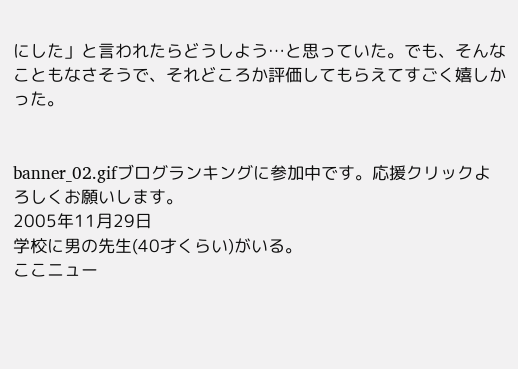にした」と言われたらどうしよう…と思っていた。でも、そんなこともなさそうで、それどころか評価してもらえてすごく嬉しかった。


banner_02.gifブログランキングに参加中です。応援クリックよろしくお願いします。
2005年11月29日
学校に男の先生(40才くらい)がいる。
ここニュー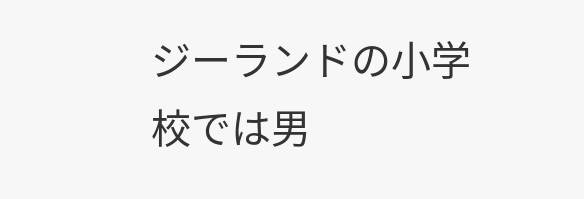ジーランドの小学校では男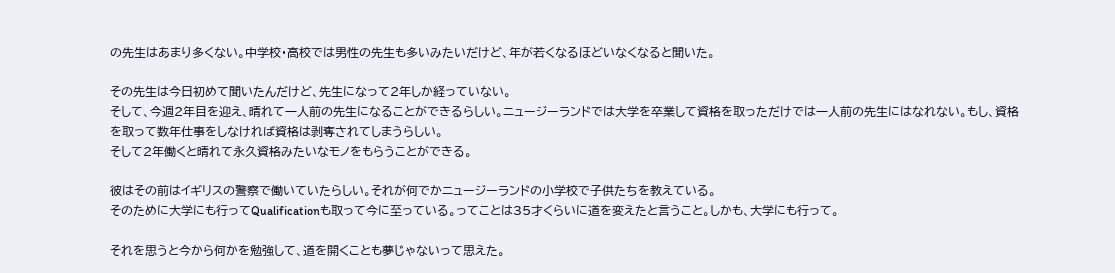の先生はあまり多くない。中学校・高校では男性の先生も多いみたいだけど、年が若くなるほどいなくなると聞いた。

その先生は今日初めて聞いたんだけど、先生になって2年しか経っていない。
そして、今週2年目を迎え、晴れて一人前の先生になることができるらしい。ニュージーランドでは大学を卒業して資格を取っただけでは一人前の先生にはなれない。もし、資格を取って数年仕事をしなければ資格は剥奪されてしまうらしい。
そして2年働くと晴れて永久資格みたいなモノをもらうことができる。

彼はその前はイギリスの警察で働いていたらしい。それが何でかニュージーランドの小学校で子供たちを教えている。
そのために大学にも行ってQualificationも取って今に至っている。ってことは35才くらいに道を変えたと言うこと。しかも、大学にも行って。

それを思うと今から何かを勉強して、道を開くことも夢じゃないって思えた。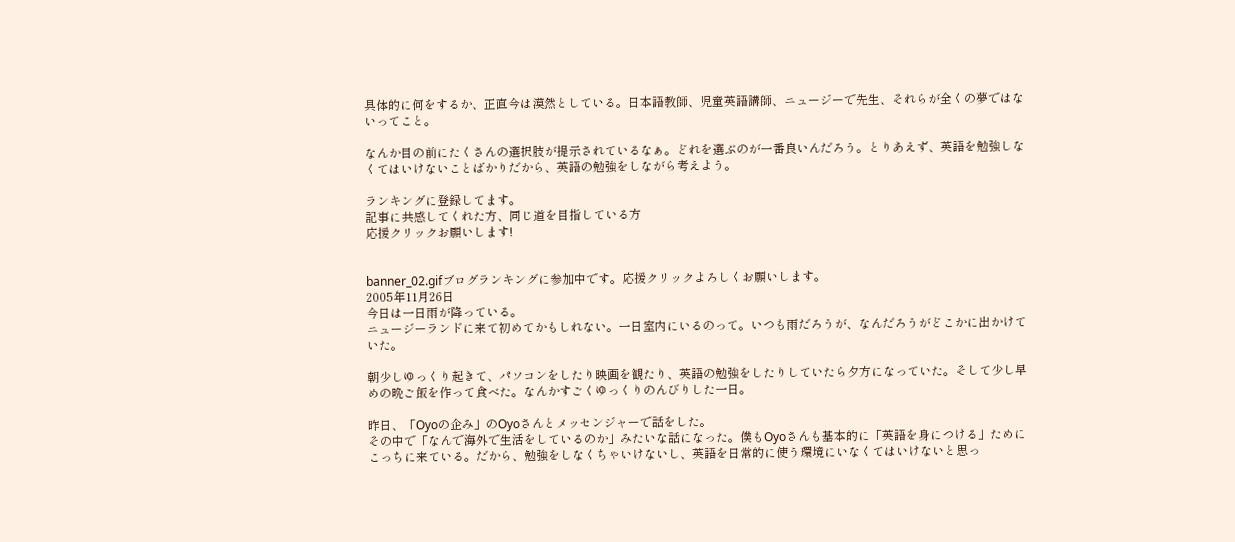具体的に何をするか、正直今は漠然としている。日本語教師、児童英語講師、ニュージーで先生、それらが全くの夢ではないってこと。

なんか目の前にたくさんの選択肢が提示されているなぁ。どれを選ぶのが一番良いんだろう。とりあえず、英語を勉強しなくてはいけないことばかりだから、英語の勉強をしながら考えよう。

ランキングに登録してます。
記事に共感してくれた方、同じ道を目指している方
応援クリックお願いします!


banner_02.gifブログランキングに参加中です。応援クリックよろしくお願いします。
2005年11月26日
今日は一日雨が降っている。
ニュージーランドに来て初めてかもしれない。一日室内にいるのって。いつも雨だろうが、なんだろうがどこかに出かけていた。

朝少しゆっくり起きて、パソコンをしたり映画を観たり、英語の勉強をしたりしていたら夕方になっていた。そして少し早めの晩ご飯を作って食べた。なんかすごくゆっくりのんびりした一日。

昨日、「Oyoの企み」のOyoさんとメッセンジャーで話をした。
その中で「なんで海外で生活をしているのか」みたいな話になった。僕もOyoさんも基本的に「英語を身につける」ためにこっちに来ている。だから、勉強をしなくちゃいけないし、英語を日常的に使う環境にいなくてはいけないと思っ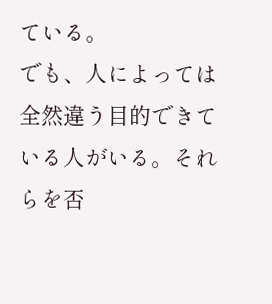ている。
でも、人によっては全然違う目的できている人がいる。それらを否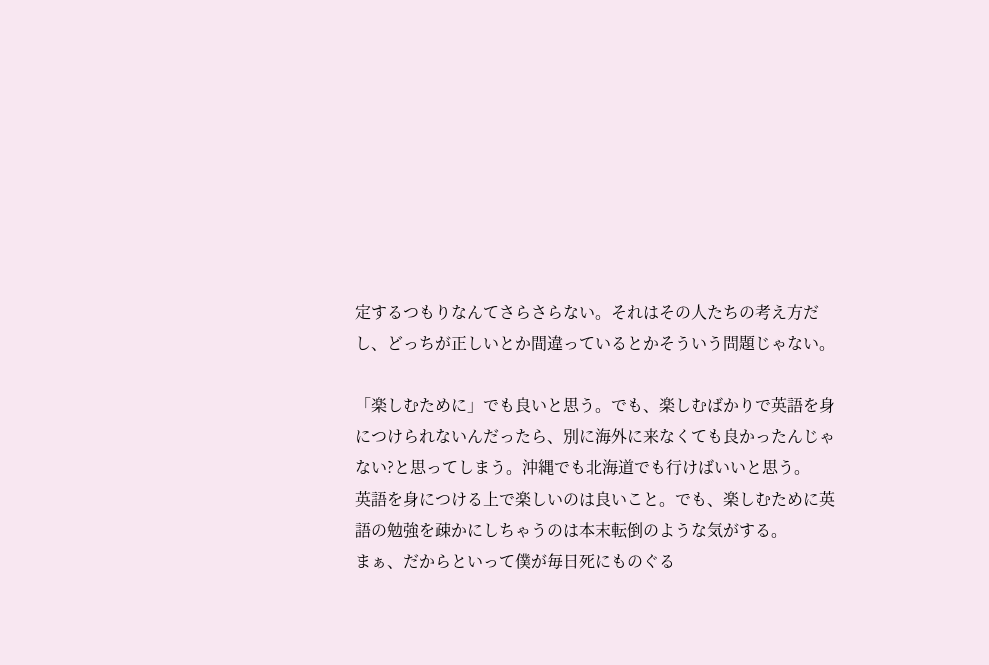定するつもりなんてさらさらない。それはその人たちの考え方だし、どっちが正しいとか間違っているとかそういう問題じゃない。

「楽しむために」でも良いと思う。でも、楽しむばかりで英語を身につけられないんだったら、別に海外に来なくても良かったんじゃない?と思ってしまう。沖縄でも北海道でも行けばいいと思う。
英語を身につける上で楽しいのは良いこと。でも、楽しむために英語の勉強を疎かにしちゃうのは本末転倒のような気がする。
まぁ、だからといって僕が毎日死にものぐる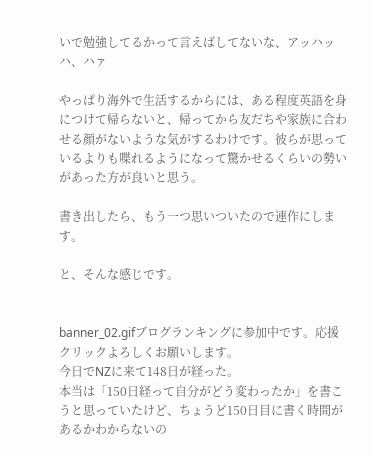いで勉強してるかって言えばしてないな、アッハッハ、ハァ

やっぱり海外で生活するからには、ある程度英語を身につけて帰らないと、帰ってから友だちや家族に合わせる顔がないような気がするわけです。彼らが思っているよりも喋れるようになって驚かせるくらいの勢いがあった方が良いと思う。

書き出したら、もう一つ思いついたので連作にします。

と、そんな感じです。


banner_02.gifブログランキングに参加中です。応援クリックよろしくお願いします。
今日でNZに来て148日が経った。
本当は「150日経って自分がどう変わったか」を書こうと思っていたけど、ちょうど150日目に書く時間があるかわからないの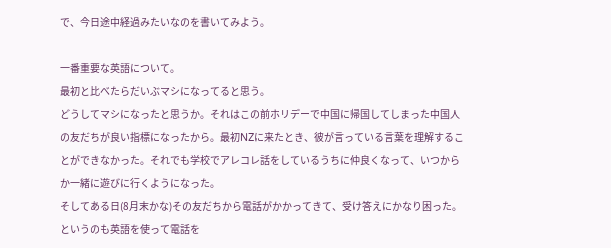で、今日途中経過みたいなのを書いてみよう。

一番重要な英語について。
最初と比べたらだいぶマシになってると思う。
どうしてマシになったと思うか。それはこの前ホリデーで中国に帰国してしまった中国人の友だちが良い指標になったから。最初NZに来たとき、彼が言っている言葉を理解することができなかった。それでも学校でアレコレ話をしているうちに仲良くなって、いつからか一緒に遊びに行くようになった。
そしてある日(8月末かな)その友だちから電話がかかってきて、受け答えにかなり困った。というのも英語を使って電話を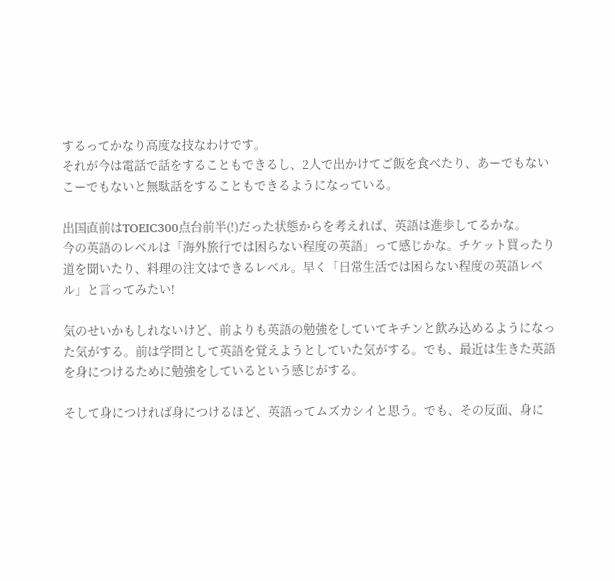するってかなり高度な技なわけです。
それが今は電話で話をすることもできるし、2人で出かけてご飯を食べたり、あーでもないこーでもないと無駄話をすることもできるようになっている。

出国直前はTOEIC300点台前半(!)だった状態からを考えれば、英語は進歩してるかな。
今の英語のレベルは「海外旅行では困らない程度の英語」って感じかな。チケット買ったり道を聞いたり、料理の注文はできるレベル。早く「日常生活では困らない程度の英語レベル」と言ってみたい!

気のせいかもしれないけど、前よりも英語の勉強をしていてキチンと飲み込めるようになった気がする。前は学問として英語を覚えようとしていた気がする。でも、最近は生きた英語を身につけるために勉強をしているという感じがする。

そして身につければ身につけるほど、英語ってムズカシイと思う。でも、その反面、身に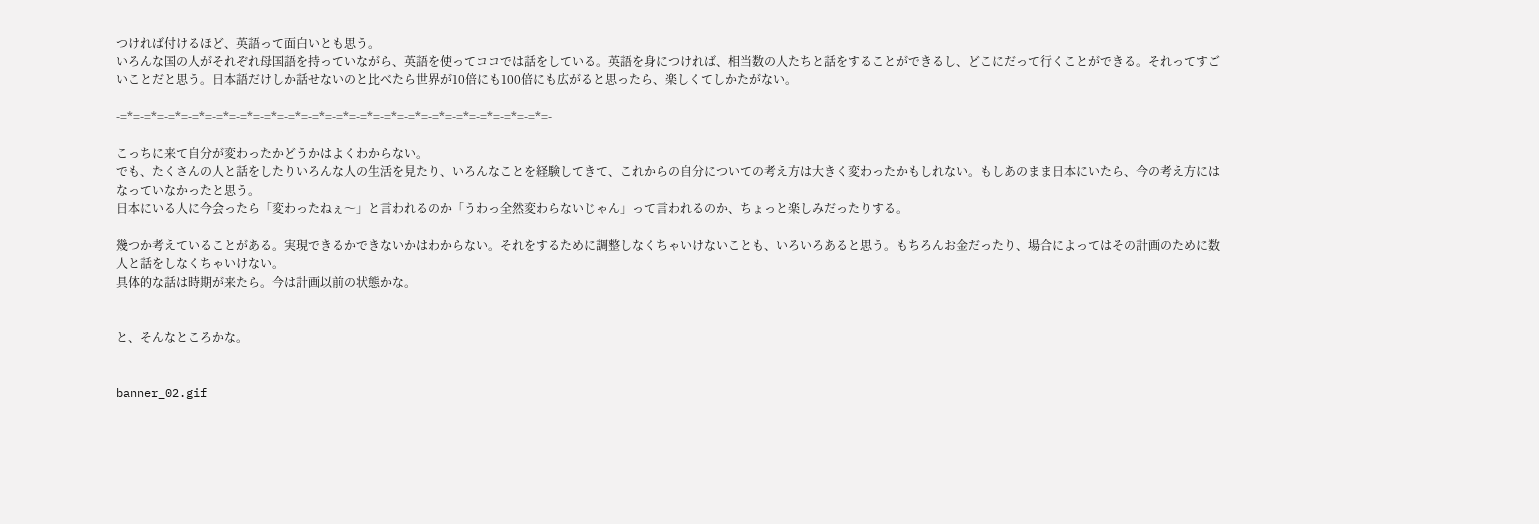つければ付けるほど、英語って面白いとも思う。
いろんな国の人がそれぞれ母国語を持っていながら、英語を使ってココでは話をしている。英語を身につければ、相当数の人たちと話をすることができるし、どこにだって行くことができる。それってすごいことだと思う。日本語だけしか話せないのと比べたら世界が10倍にも100倍にも広がると思ったら、楽しくてしかたがない。

-=*=-=*=-=*=-=*=-=*=-=*=-=*=-=*=-=*=-=*=-=*=-=*=-=*=-=*=-=*=-=*=-=*=-=*=-

こっちに来て自分が変わったかどうかはよくわからない。
でも、たくさんの人と話をしたりいろんな人の生活を見たり、いろんなことを経験してきて、これからの自分についての考え方は大きく変わったかもしれない。もしあのまま日本にいたら、今の考え方にはなっていなかったと思う。
日本にいる人に今会ったら「変わったねぇ〜」と言われるのか「うわっ全然変わらないじゃん」って言われるのか、ちょっと楽しみだったりする。

幾つか考えていることがある。実現できるかできないかはわからない。それをするために調整しなくちゃいけないことも、いろいろあると思う。もちろんお金だったり、場合によってはその計画のために数人と話をしなくちゃいけない。
具体的な話は時期が来たら。今は計画以前の状態かな。


と、そんなところかな。


banner_02.gif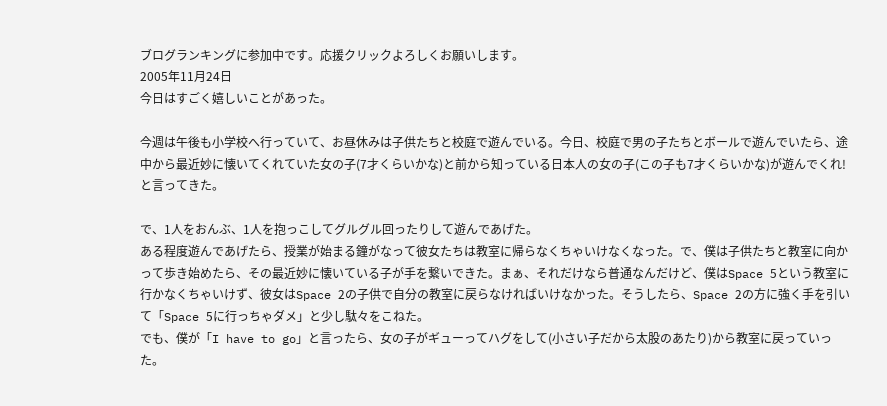ブログランキングに参加中です。応援クリックよろしくお願いします。
2005年11月24日
今日はすごく嬉しいことがあった。

今週は午後も小学校へ行っていて、お昼休みは子供たちと校庭で遊んでいる。今日、校庭で男の子たちとボールで遊んでいたら、途中から最近妙に懐いてくれていた女の子(7才くらいかな)と前から知っている日本人の女の子(この子も7才くらいかな)が遊んでくれ!と言ってきた。

で、1人をおんぶ、1人を抱っこしてグルグル回ったりして遊んであげた。
ある程度遊んであげたら、授業が始まる鐘がなって彼女たちは教室に帰らなくちゃいけなくなった。で、僕は子供たちと教室に向かって歩き始めたら、その最近妙に懐いている子が手を繋いできた。まぁ、それだけなら普通なんだけど、僕はSpace 5という教室に行かなくちゃいけず、彼女はSpace 2の子供で自分の教室に戻らなければいけなかった。そうしたら、Space 2の方に強く手を引いて「Space 5に行っちゃダメ」と少し駄々をこねた。
でも、僕が「I have to go」と言ったら、女の子がギューってハグをして(小さい子だから太股のあたり)から教室に戻っていった。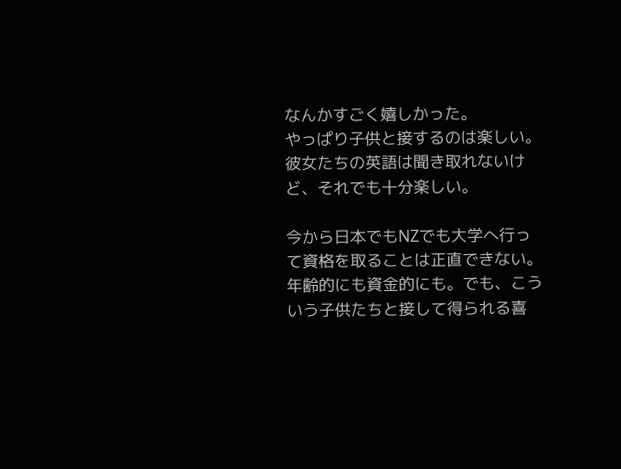なんかすごく嬉しかった。
やっぱり子供と接するのは楽しい。彼女たちの英語は聞き取れないけど、それでも十分楽しい。

今から日本でもNZでも大学へ行って資格を取ることは正直できない。年齢的にも資金的にも。でも、こういう子供たちと接して得られる喜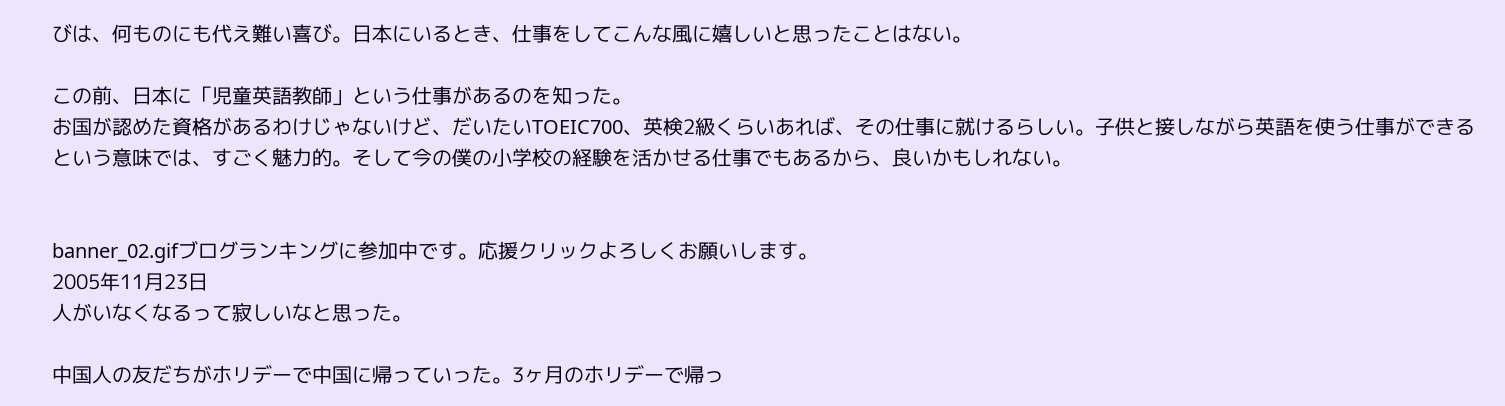びは、何ものにも代え難い喜び。日本にいるとき、仕事をしてこんな風に嬉しいと思ったことはない。

この前、日本に「児童英語教師」という仕事があるのを知った。
お国が認めた資格があるわけじゃないけど、だいたいTOEIC700、英検2級くらいあれば、その仕事に就けるらしい。子供と接しながら英語を使う仕事ができるという意味では、すごく魅力的。そして今の僕の小学校の経験を活かせる仕事でもあるから、良いかもしれない。


banner_02.gifブログランキングに参加中です。応援クリックよろしくお願いします。
2005年11月23日
人がいなくなるって寂しいなと思った。

中国人の友だちがホリデーで中国に帰っていった。3ヶ月のホリデーで帰っ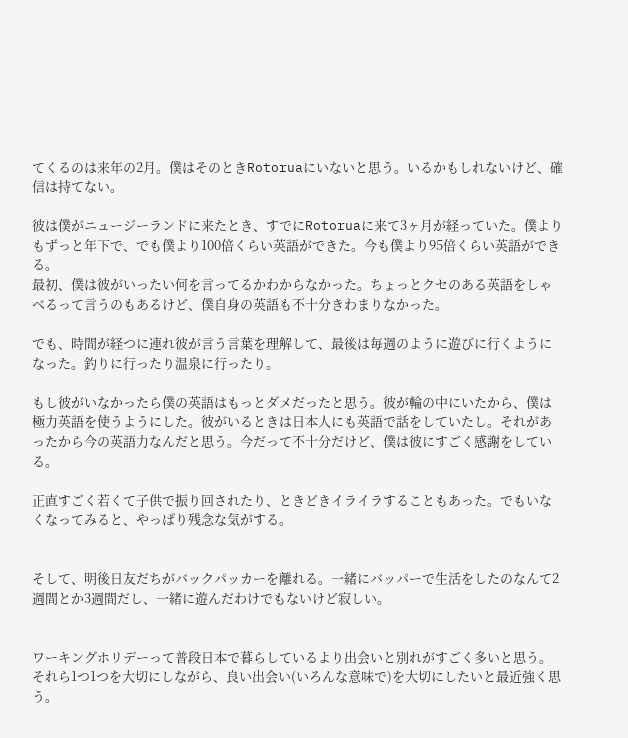てくるのは来年の2月。僕はそのときRotoruaにいないと思う。いるかもしれないけど、確信は持てない。

彼は僕がニュージーランドに来たとき、すでにRotoruaに来て3ヶ月が経っていた。僕よりもずっと年下で、でも僕より100倍くらい英語ができた。今も僕より95倍くらい英語ができる。
最初、僕は彼がいったい何を言ってるかわからなかった。ちょっとクセのある英語をしゃべるって言うのもあるけど、僕自身の英語も不十分きわまりなかった。

でも、時間が経つに連れ彼が言う言葉を理解して、最後は毎週のように遊びに行くようになった。釣りに行ったり温泉に行ったり。

もし彼がいなかったら僕の英語はもっとダメだったと思う。彼が輪の中にいたから、僕は極力英語を使うようにした。彼がいるときは日本人にも英語で話をしていたし。それがあったから今の英語力なんだと思う。今だって不十分だけど、僕は彼にすごく感謝をしている。

正直すごく若くて子供で振り回されたり、ときどきイライラすることもあった。でもいなくなってみると、やっぱり残念な気がする。


そして、明後日友だちがバックパッカーを離れる。一緒にバッパーで生活をしたのなんて2週間とか3週間だし、一緒に遊んだわけでもないけど寂しい。


ワーキングホリデーって普段日本で暮らしているより出会いと別れがすごく多いと思う。それら1つ1つを大切にしながら、良い出会い(いろんな意味で)を大切にしたいと最近強く思う。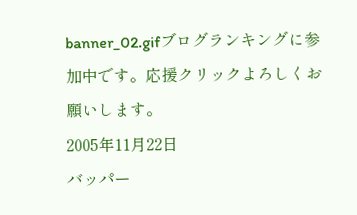banner_02.gifブログランキングに参加中です。応援クリックよろしくお願いします。
2005年11月22日
バッパー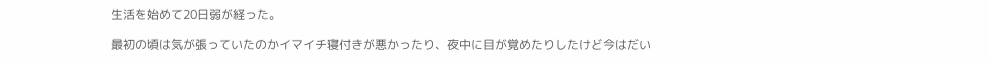生活を始めて20日弱が経った。

最初の頃は気が張っていたのかイマイチ寝付きが悪かったり、夜中に目が覚めたりしたけど今はだい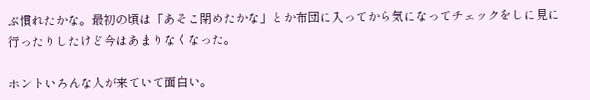ぶ慣れたかな。最初の頃は「あそこ閉めたかな」とか布団に入ってから気になってチェックをしに見に行ったりしたけど今はあまりなくなった。

ホントいろんな人が来ていて面白い。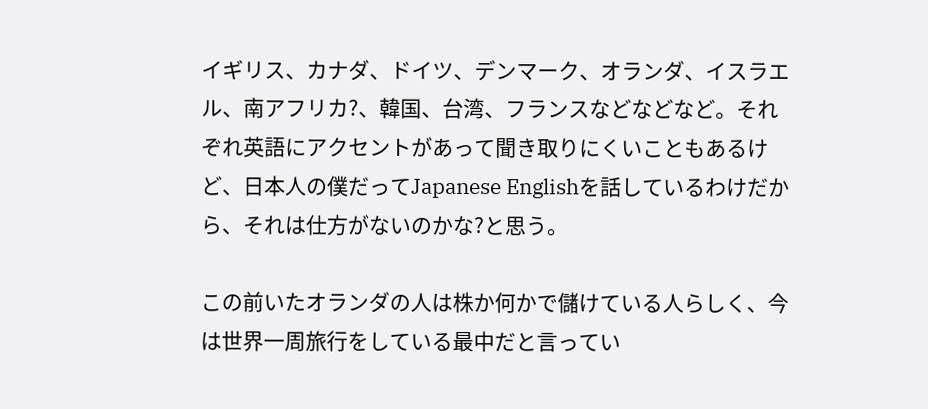イギリス、カナダ、ドイツ、デンマーク、オランダ、イスラエル、南アフリカ?、韓国、台湾、フランスなどなどなど。それぞれ英語にアクセントがあって聞き取りにくいこともあるけど、日本人の僕だってJapanese Englishを話しているわけだから、それは仕方がないのかな?と思う。

この前いたオランダの人は株か何かで儲けている人らしく、今は世界一周旅行をしている最中だと言ってい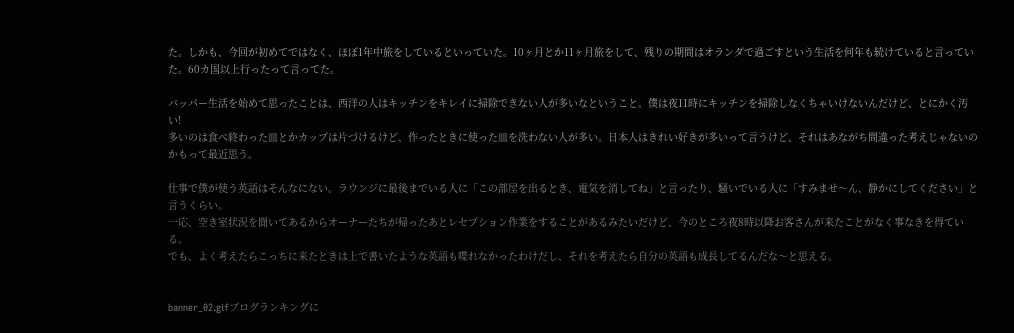た。しかも、今回が初めてではなく、ほぼ1年中旅をしているといっていた。10ヶ月とか11ヶ月旅をして、残りの期間はオランダで過ごすという生活を何年も続けていると言っていた。60カ国以上行ったって言ってた。

バッパー生活を始めて思ったことは、西洋の人はキッチンをキレイに掃除できない人が多いなということ。僕は夜11時にキッチンを掃除しなくちゃいけないんだけど、とにかく汚い!
多いのは食べ終わった皿とかカップは片づけるけど、作ったときに使った皿を洗わない人が多い。日本人はきれい好きが多いって言うけど、それはあながち間違った考えじゃないのかもって最近思う。

仕事で僕が使う英語はそんなにない。ラウンジに最後までいる人に「この部屋を出るとき、電気を消してね」と言ったり、騒いでいる人に「すみませ〜ん、静かにしてください」と言うくらい。
一応、空き室状況を聞いてあるからオーナーたちが帰ったあとレセプション作業をすることがあるみたいだけど、今のところ夜8時以降お客さんが来たことがなく事なきを得ている。
でも、よく考えたらこっちに来たときは上で書いたような英語も喋れなかったわけだし、それを考えたら自分の英語も成長してるんだな〜と思える。


banner_02.gifブログランキングに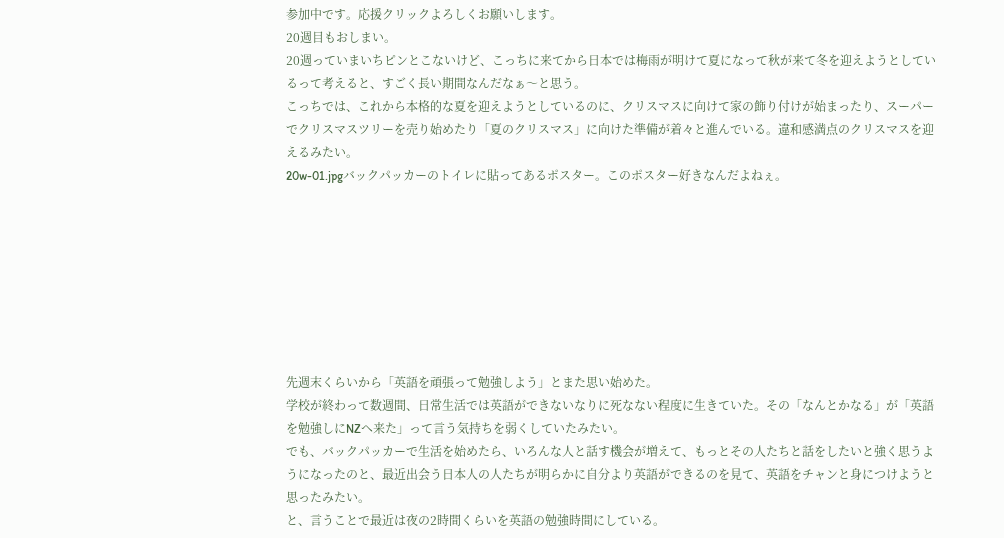参加中です。応援クリックよろしくお願いします。
20週目もおしまい。
20週っていまいちピンとこないけど、こっちに来てから日本では梅雨が明けて夏になって秋が来て冬を迎えようとしているって考えると、すごく長い期間なんだなぁ〜と思う。
こっちでは、これから本格的な夏を迎えようとしているのに、クリスマスに向けて家の飾り付けが始まったり、スーパーでクリスマスツリーを売り始めたり「夏のクリスマス」に向けた準備が着々と進んでいる。違和感満点のクリスマスを迎えるみたい。
20w-01.jpgバックパッカーのトイレに貼ってあるポスター。このポスター好きなんだよねぇ。








先週末くらいから「英語を頑張って勉強しよう」とまた思い始めた。
学校が終わって数週間、日常生活では英語ができないなりに死なない程度に生きていた。その「なんとかなる」が「英語を勉強しにNZへ来た」って言う気持ちを弱くしていたみたい。
でも、バックパッカーで生活を始めたら、いろんな人と話す機会が増えて、もっとその人たちと話をしたいと強く思うようになったのと、最近出会う日本人の人たちが明らかに自分より英語ができるのを見て、英語をチャンと身につけようと思ったみたい。
と、言うことで最近は夜の2時間くらいを英語の勉強時間にしている。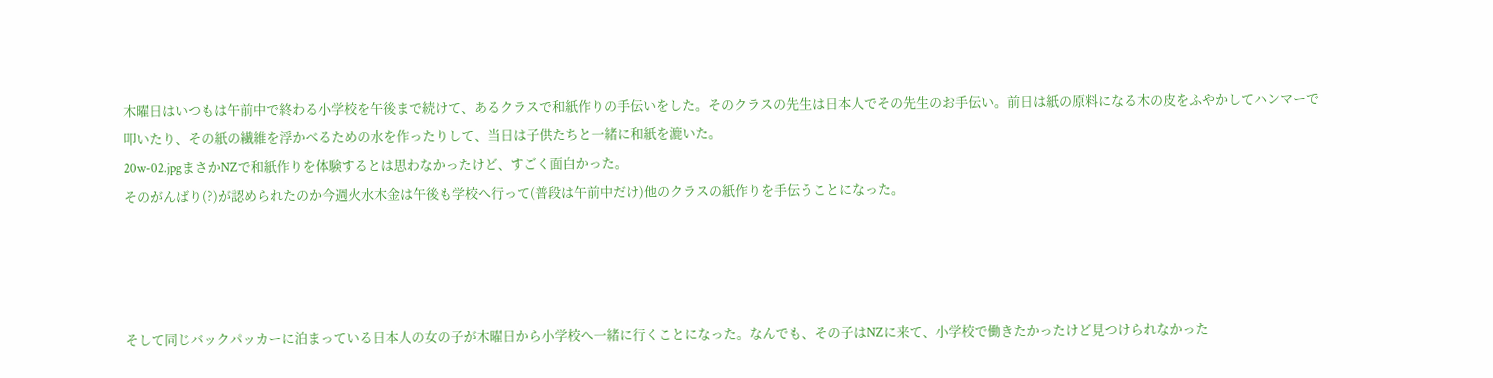木曜日はいつもは午前中で終わる小学校を午後まで続けて、あるクラスで和紙作りの手伝いをした。そのクラスの先生は日本人でその先生のお手伝い。前日は紙の原料になる木の皮をふやかしてハンマーで叩いたり、その紙の繊維を浮かべるための水を作ったりして、当日は子供たちと一緒に和紙を漉いた。
20w-02.jpgまさかNZで和紙作りを体験するとは思わなかったけど、すごく面白かった。
そのがんばり(?)が認められたのか今週火水木金は午後も学校へ行って(普段は午前中だけ)他のクラスの紙作りを手伝うことになった。




そして同じバックパッカーに泊まっている日本人の女の子が木曜日から小学校へ一緒に行くことになった。なんでも、その子はNZに来て、小学校で働きたかったけど見つけられなかった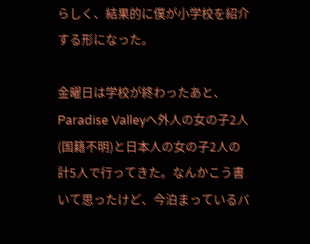らしく、結果的に僕が小学校を紹介する形になった。

金曜日は学校が終わったあと、Paradise Valleyへ外人の女の子2人(国籍不明)と日本人の女の子2人の計5人で行ってきた。なんかこう書いて思ったけど、今泊まっているバ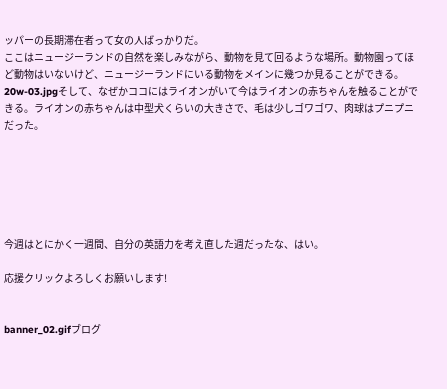ッパーの長期滞在者って女の人ばっかりだ。
ここはニュージーランドの自然を楽しみながら、動物を見て回るような場所。動物園ってほど動物はいないけど、ニュージーランドにいる動物をメインに幾つか見ることができる。
20w-03.jpgそして、なぜかココにはライオンがいて今はライオンの赤ちゃんを触ることができる。ライオンの赤ちゃんは中型犬くらいの大きさで、毛は少しゴワゴワ、肉球はプニプニだった。






今週はとにかく一週間、自分の英語力を考え直した週だったな、はい。

応援クリックよろしくお願いします!


banner_02.gifブログ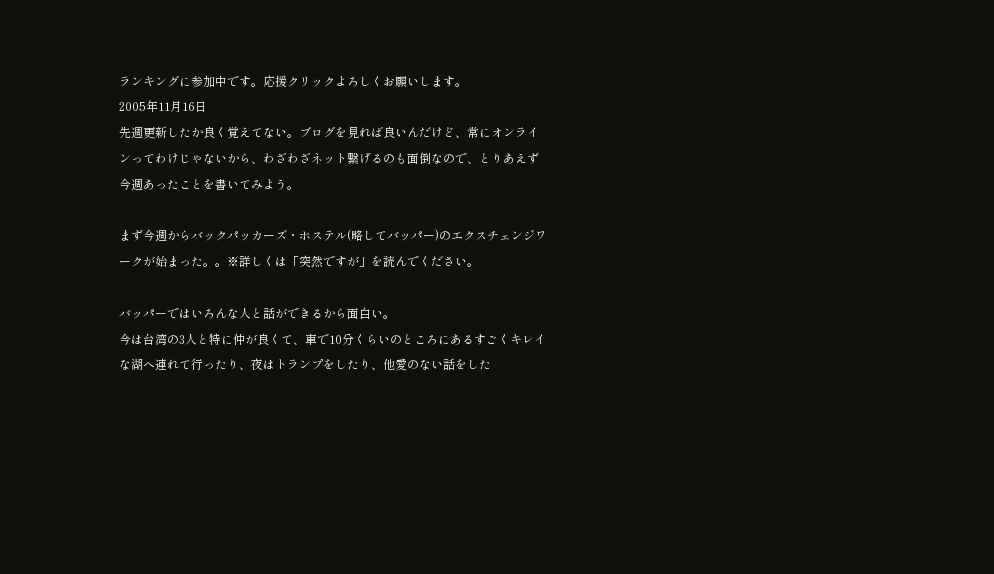ランキングに参加中です。応援クリックよろしくお願いします。
2005年11月16日
先週更新したか良く覚えてない。ブログを見れば良いんだけど、常にオンラインってわけじゃないから、わざわざネット繋げるのも面倒なので、とりあえず今週あったことを書いてみよう。

まず今週からバックパッカーズ・ホステル(略してバッパー)のエクスチェンジワークが始まった。。※詳しくは「突然ですが」を読んでください。

バッパーではいろんな人と話ができるから面白い。
今は台湾の3人と特に仲が良くて、車で10分くらいのところにあるすごくキレイな湖へ連れて行ったり、夜はトランプをしたり、他愛のない話をした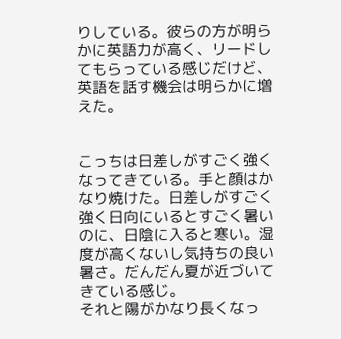りしている。彼らの方が明らかに英語力が高く、リードしてもらっている感じだけど、英語を話す機会は明らかに増えた。


こっちは日差しがすごく強くなってきている。手と顔はかなり焼けた。日差しがすごく強く日向にいるとすごく暑いのに、日陰に入ると寒い。湿度が高くないし気持ちの良い暑さ。だんだん夏が近づいてきている感じ。
それと陽がかなり長くなっ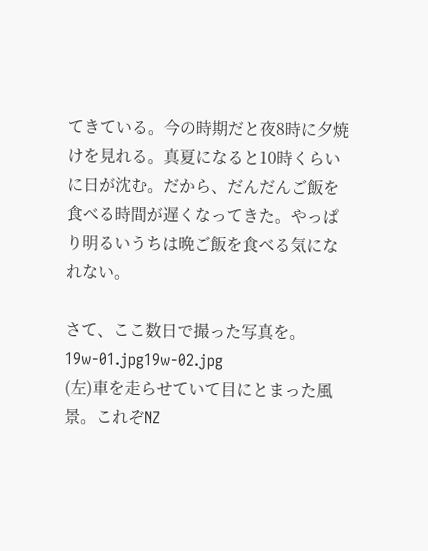てきている。今の時期だと夜8時に夕焼けを見れる。真夏になると10時くらいに日が沈む。だから、だんだんご飯を食べる時間が遅くなってきた。やっぱり明るいうちは晩ご飯を食べる気になれない。

さて、ここ数日で撮った写真を。
19w-01.jpg19w-02.jpg
(左)車を走らせていて目にとまった風景。これぞNZ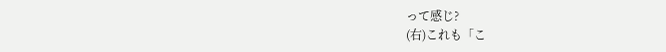って感じ?
(右)これも「こ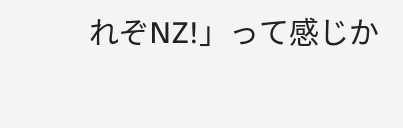れぞNZ!」って感じか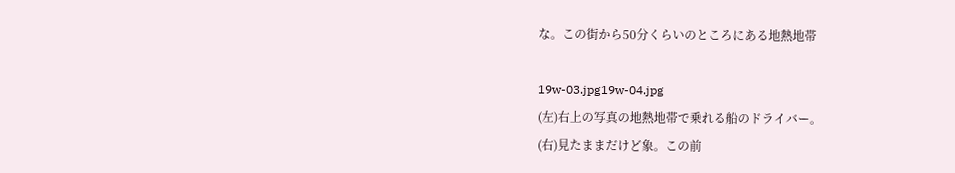な。この街から50分くらいのところにある地熱地帯

19w-03.jpg19w-04.jpg
(左)右上の写真の地熱地帯で乗れる船のドライバー。
(右)見たままだけど象。この前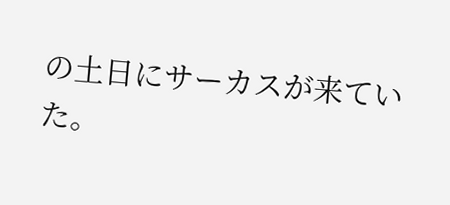の土日にサーカスが来ていた。